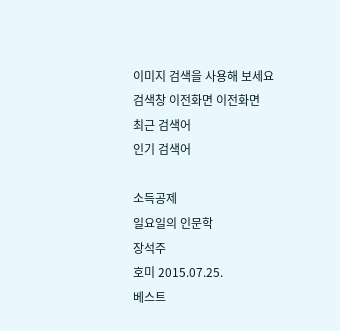이미지 검색을 사용해 보세요
검색창 이전화면 이전화면
최근 검색어
인기 검색어

소득공제
일요일의 인문학
장석주
호미 2015.07.25.
베스트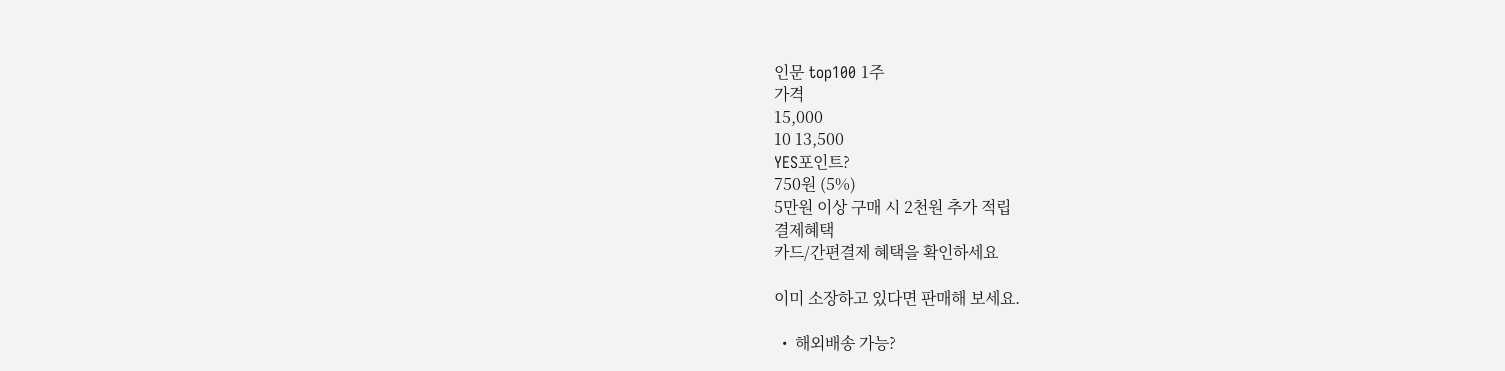인문 top100 1주
가격
15,000
10 13,500
YES포인트?
750원 (5%)
5만원 이상 구매 시 2천원 추가 적립
결제혜택
카드/간편결제 혜택을 확인하세요

이미 소장하고 있다면 판매해 보세요.

  •  해외배송 가능?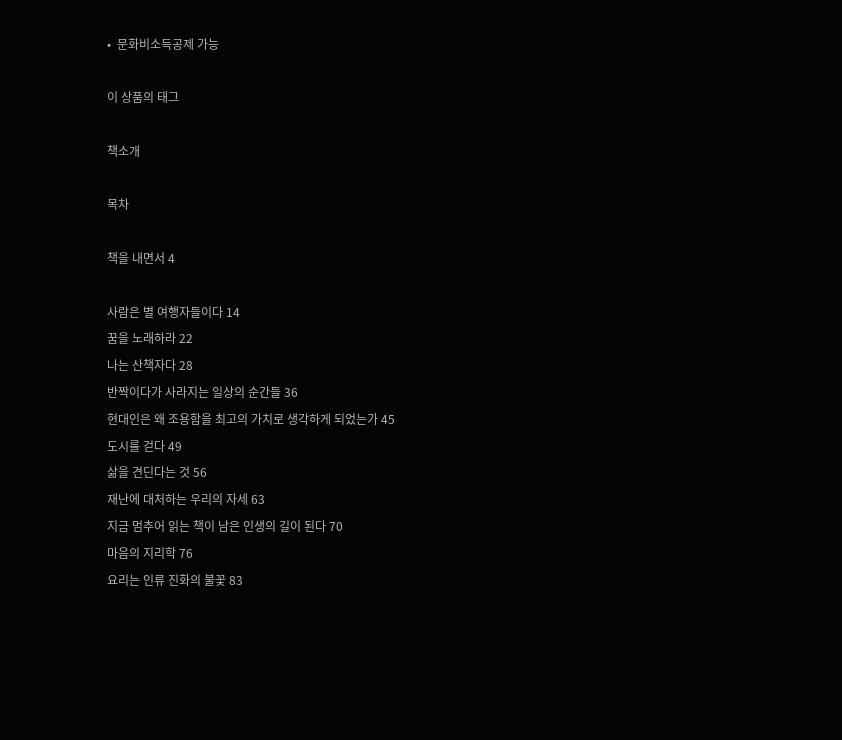•  문화비소득공제 가능

이 상품의 태그

책소개

목차

책을 내면서 4

사람은 별 여행자들이다 14
꿈을 노래하라 22
나는 산책자다 28
반짝이다가 사라지는 일상의 순간들 36
현대인은 왜 조용함을 최고의 가치로 생각하게 되었는가 45
도시를 걷다 49
삶을 견딘다는 것 56
재난에 대처하는 우리의 자세 63
지금 멈추어 읽는 책이 남은 인생의 길이 된다 70
마음의 지리학 76
요리는 인류 진화의 불꽃 83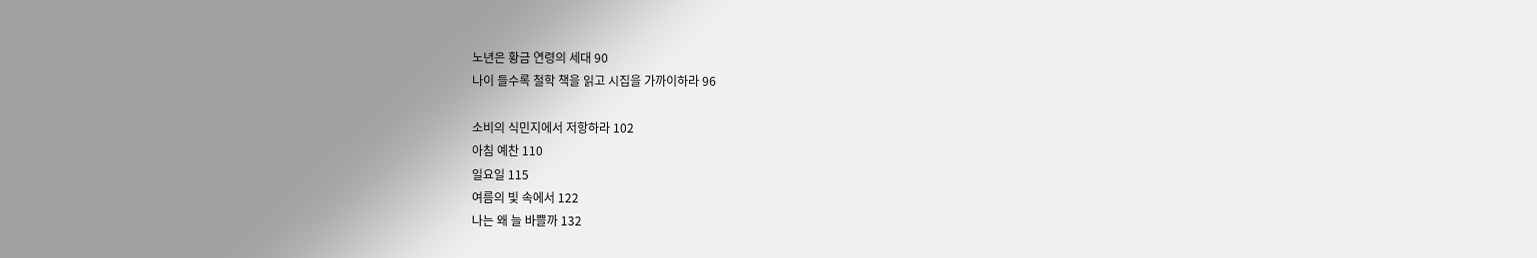노년은 황금 연령의 세대 90
나이 들수록 철학 책을 읽고 시집을 가까이하라 96

소비의 식민지에서 저항하라 102
아침 예찬 110
일요일 115
여름의 빛 속에서 122
나는 왜 늘 바쁠까 132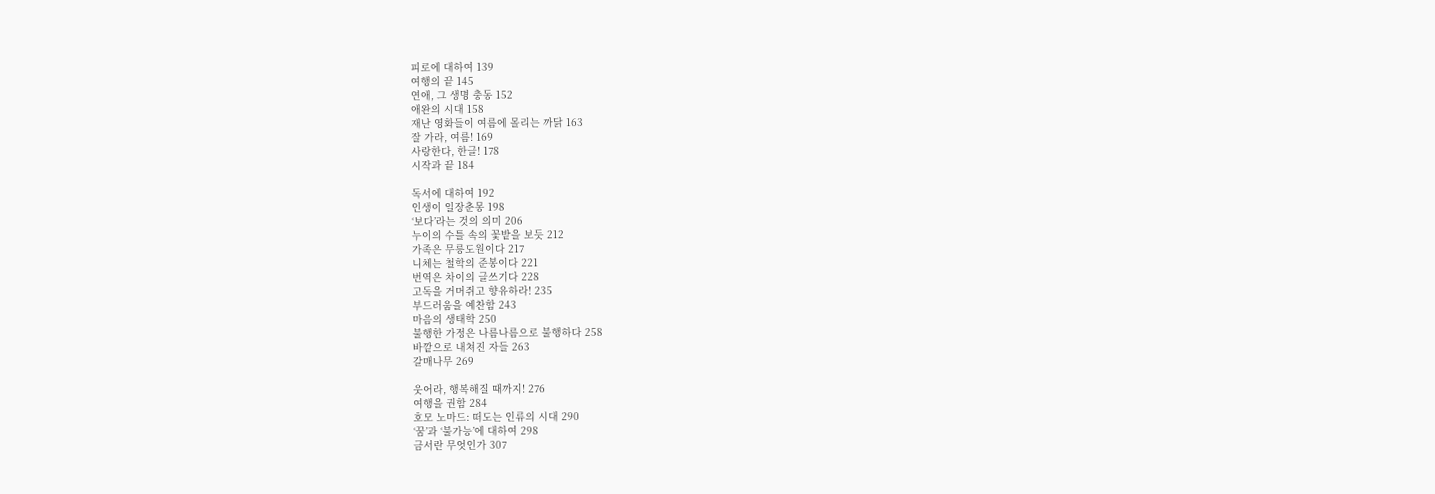피로에 대하여 139
여행의 끝 145
연애, 그 생명 충동 152
애완의 시대 158
재난 영화들이 여름에 몰리는 까닭 163
잘 가라, 여름! 169
사랑한다, 한글! 178
시작과 끝 184

독서에 대하여 192
인생이 일장춘몽 198
‘보다’라는 것의 의미 206
누이의 수틀 속의 꽃밭을 보듯 212
가족은 무릉도원이다 217
니체는 철학의 준봉이다 221
번역은 차이의 글쓰기다 228
고독을 거머쥐고 향유하라! 235
부드러움을 예찬함 243
마음의 생태학 250
불행한 가정은 나름나름으로 불행하다 258
바깥으로 내쳐진 자들 263
갈매나무 269

웃어라, 행복해질 때까지! 276
여행을 권함 284
호모 노마드: 떠도는 인류의 시대 290
‘꿈’과 ‘불가능’에 대하여 298
금서란 무엇인가 307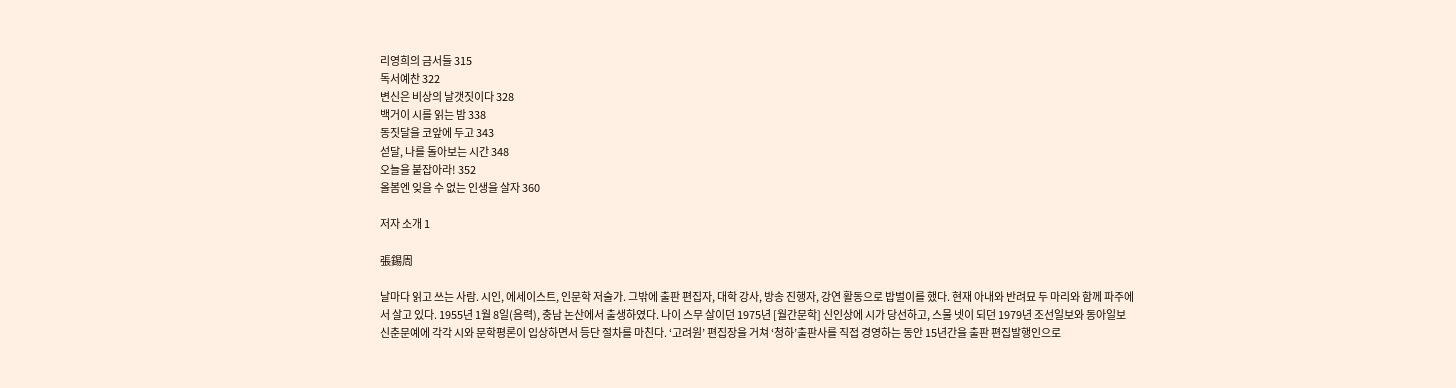리영희의 금서들 315
독서예찬 322
변신은 비상의 날갯짓이다 328
백거이 시를 읽는 밤 338
동짓달을 코앞에 두고 343
섣달, 나를 돌아보는 시간 348
오늘을 붙잡아라! 352
올봄엔 잊을 수 없는 인생을 살자 360

저자 소개 1

張錫周

날마다 읽고 쓰는 사람. 시인, 에세이스트, 인문학 저술가. 그밖에 출판 편집자, 대학 강사, 방송 진행자, 강연 활동으로 밥벌이를 했다. 현재 아내와 반려묘 두 마리와 함께 파주에서 살고 있다. 1955년 1월 8일(음력), 충남 논산에서 출생하였다. 나이 스무 살이던 1975년 [월간문학] 신인상에 시가 당선하고, 스물 넷이 되던 1979년 조선일보와 동아일보 신춘문예에 각각 시와 문학평론이 입상하면서 등단 절차를 마친다. ‘고려원’ 편집장을 거쳐 ‘청하’출판사를 직접 경영하는 동안 15년간을 출판 편집발행인으로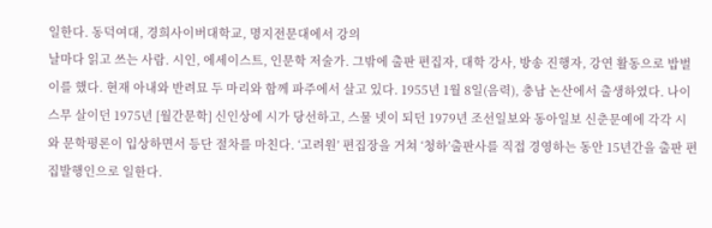일한다. 동덕여대, 경희사이버대학교, 명지전문대에서 강의
날마다 읽고 쓰는 사람. 시인, 에세이스트, 인문학 저술가. 그밖에 출판 편집자, 대학 강사, 방송 진행자, 강연 활동으로 밥벌이를 했다. 현재 아내와 반려묘 두 마리와 함께 파주에서 살고 있다. 1955년 1월 8일(음력), 충남 논산에서 출생하였다. 나이 스무 살이던 1975년 [월간문학] 신인상에 시가 당선하고, 스물 넷이 되던 1979년 조선일보와 동아일보 신춘문예에 각각 시와 문학평론이 입상하면서 등단 절차를 마친다. ‘고려원’ 편집장을 거쳐 ‘청하’출판사를 직접 경영하는 동안 15년간을 출판 편집발행인으로 일한다.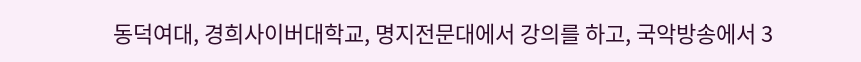동덕여대, 경희사이버대학교, 명지전문대에서 강의를 하고, 국악방송에서 3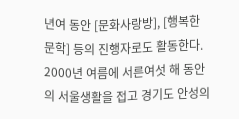년여 동안 [문화사랑방], [행복한 문학] 등의 진행자로도 활동한다. 2000년 여름에 서른여섯 해 동안의 서울생활을 접고 경기도 안성의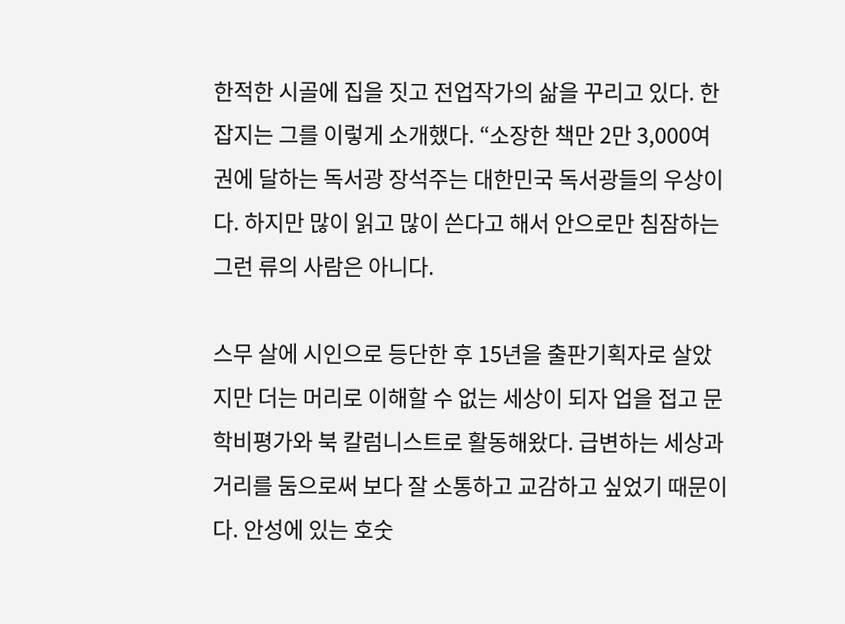한적한 시골에 집을 짓고 전업작가의 삶을 꾸리고 있다. 한 잡지는 그를 이렇게 소개했다. “소장한 책만 2만 3,000여 권에 달하는 독서광 장석주는 대한민국 독서광들의 우상이다. 하지만 많이 읽고 많이 쓴다고 해서 안으로만 침잠하는 그런 류의 사람은 아니다.

스무 살에 시인으로 등단한 후 15년을 출판기획자로 살았지만 더는 머리로 이해할 수 없는 세상이 되자 업을 접고 문학비평가와 북 칼럼니스트로 활동해왔다. 급변하는 세상과 거리를 둠으로써 보다 잘 소통하고 교감하고 싶었기 때문이다. 안성에 있는 호숫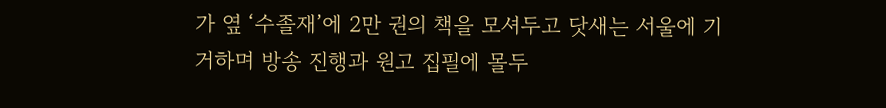가 옆 ‘수졸재’에 2만 권의 책을 모셔두고 닷새는 서울에 기거하며 방송 진행과 원고 집필에 몰두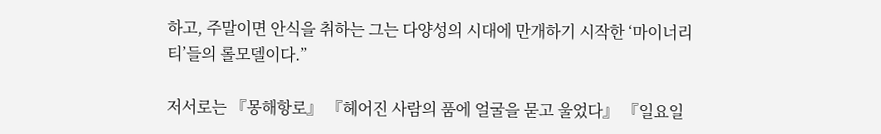하고, 주말이면 안식을 취하는 그는 다양성의 시대에 만개하기 시작한 ‘마이너리티’들의 롤모델이다.”

저서로는 『몽해항로』 『헤어진 사람의 품에 얼굴을 묻고 울었다』 『일요일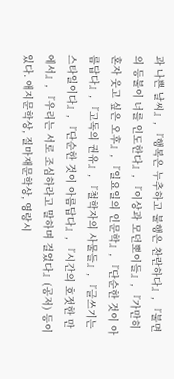과 나쁜 날씨』, 『행복은 누추하고 불행은 찬란하다』, 『불면의 등불이 너를 인도한다』, 『이상과 모던뽀이들』, 『가만히 혼자 웃고 싶은 오후』, 『일요일의 인문학』, 『단순한 것이 아름답다』, 『고독의 권유』, 『철학자의 사물들』, 『글쓰기는 스타일이다』, 『단순한 것이 아름답다』, 『시간의 호젓한 만에서』, 『우리는 서로 조심하라고 말하며 걸었다』(공저) 등이 있다. 애지문학상, 질마재문학상, 영랑시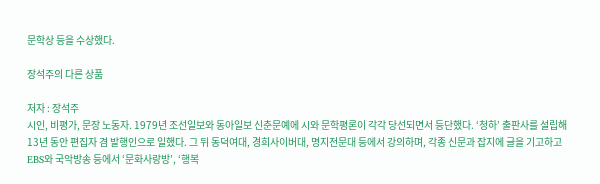문학상 등을 수상했다.

장석주의 다른 상품

저자 : 장석주
시인, 비평가, 문장 노동자. 1979년 조선일보와 동아일보 신춘문예에 시와 문학평론이 각각 당선되면서 등단했다. ‘청하’ 출판사를 설립해 13년 동안 편집자 겸 발행인으로 일했다. 그 뒤 동덕여대, 경희사이버대, 명지전문대 등에서 강의하며, 각종 신문과 잡지에 글을 기고하고 EBS와 국악방송 등에서 ‘문화사랑방’, ‘행복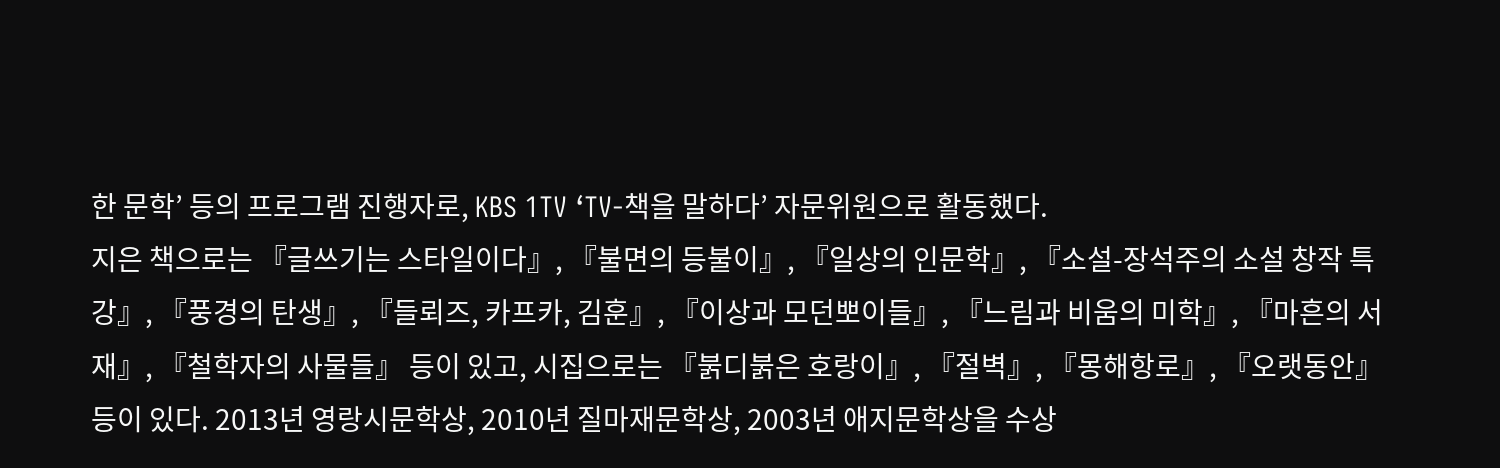한 문학’ 등의 프로그램 진행자로, KBS 1TV ‘TV-책을 말하다’ 자문위원으로 활동했다.
지은 책으로는 『글쓰기는 스타일이다』, 『불면의 등불이』, 『일상의 인문학』, 『소설-장석주의 소설 창작 특강』, 『풍경의 탄생』, 『들뢰즈, 카프카, 김훈』, 『이상과 모던뽀이들』, 『느림과 비움의 미학』, 『마흔의 서재』, 『철학자의 사물들』 등이 있고, 시집으로는 『붉디붉은 호랑이』, 『절벽』, 『몽해항로』, 『오랫동안』 등이 있다. 2013년 영랑시문학상, 2010년 질마재문학상, 2003년 애지문학상을 수상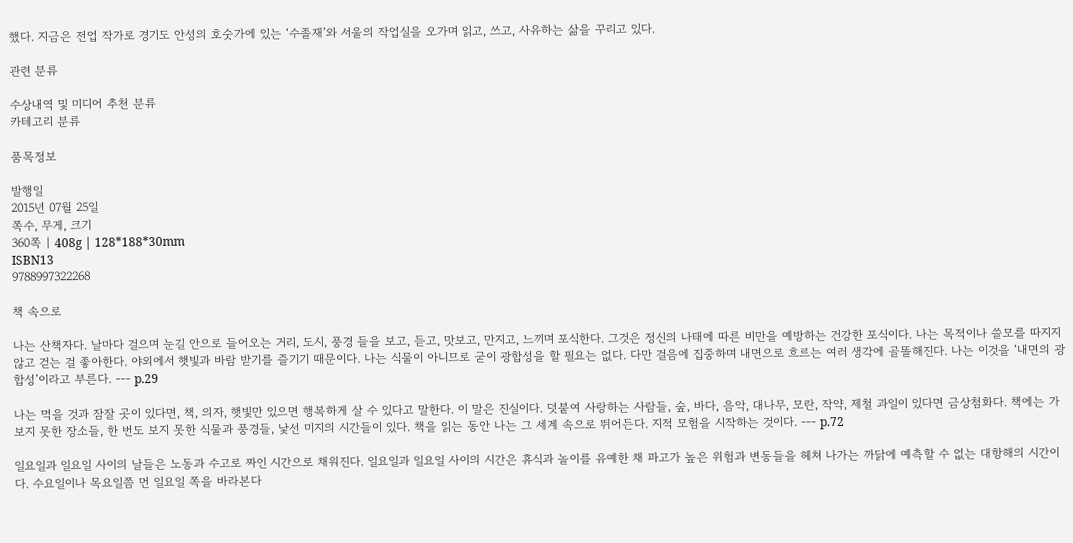했다. 지금은 전업 작가로 경기도 안성의 호숫가에 있는 ‘수졸재’와 서울의 작업실을 오가며 읽고, 쓰고, 사유하는 삶을 꾸리고 있다.

관련 분류

수상내역 및 미디어 추천 분류
카테고리 분류

품목정보

발행일
2015년 07월 25일
쪽수, 무게, 크기
360쪽 | 408g | 128*188*30mm
ISBN13
9788997322268

책 속으로

나는 산책자다. 날마다 걸으며 눈길 안으로 들어오는 거리, 도시, 풍경 들을 보고, 듣고, 맛보고, 만지고, 느끼며 포식한다. 그것은 정신의 나태에 따른 비만을 예방하는 건강한 포식이다. 나는 목적이나 쓸모를 따지지 않고 걷는 걸 좋아한다. 야외에서 햇빛과 바람 받기를 즐기기 때문이다. 나는 식물이 아니므로 굳이 광합성을 할 필요는 없다. 다만 걸음에 집중하며 내면으로 흐르는 여러 생각에 골똘해진다. 나는 이것을 ‘내면의 광합성’이라고 부른다. --- p.29

나는 먹을 것과 잠잘 곳이 있다면, 책, 의자, 햇빛만 있으면 행복하게 살 수 있다고 말한다. 이 말은 진실이다. 덧붙여 사랑하는 사람들, 숲, 바다, 음악, 대나무, 모란, 작약, 제철 과일이 있다면 금상첨화다. 책에는 가 보지 못한 장소들, 한 번도 보지 못한 식물과 풍경들, 낯선 미지의 시간들이 있다. 책을 읽는 동안 나는 그 세계 속으로 뛰어든다. 지적 모험을 시작하는 것이다. --- p.72

일요일과 일요일 사이의 날들은 노동과 수고로 짜인 시간으로 채워진다. 일요일과 일요일 사이의 시간은 휴식과 놀이를 유예한 채 파고가 높은 위험과 변동들을 헤쳐 나가는 까닭에 예측할 수 없는 대항해의 시간이다. 수요일이나 목요일쯤 먼 일요일 쪽을 바라본다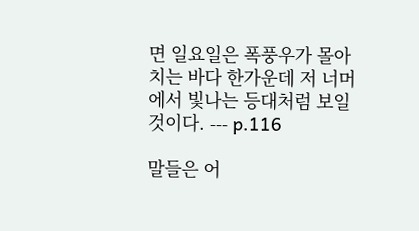면 일요일은 폭풍우가 몰아치는 바다 한가운데 저 너머에서 빛나는 등대처럼 보일 것이다. --- p.116

말들은 어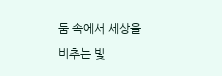둠 속에서 세상을 비추는 빛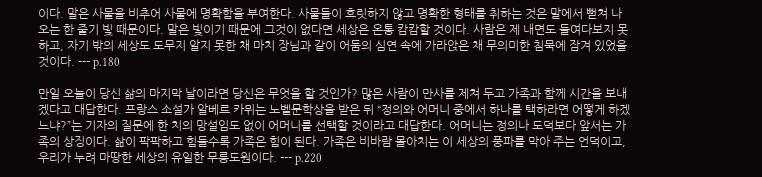이다. 말은 사물을 비추어 사물에 명확함을 부여한다. 사물들이 흐릿하지 않고 명확한 형태를 취하는 것은 말에서 뻗쳐 나오는 한 줄기 빛 때문이다. 말은 빛이기 때문에 그것이 없다면 세상은 온통 캄캄할 것이다. 사람은 제 내면도 들여다보지 못하고, 자기 밖의 세상도 도무지 알지 못한 채 마치 장님과 같이 어둠의 심연 속에 가라앉은 채 무의미한 침묵에 잠겨 있었을 것이다. --- p.180

만일 오늘이 당신 삶의 마지막 날이라면 당신은 무엇을 할 것인가? 많은 사람이 만사를 제쳐 두고 가족과 함께 시간을 보내겠다고 대답한다. 프랑스 소설가 알베르 카뮈는 노벨문학상을 받은 뒤 “정의와 어머니 중에서 하나를 택하라면 어떻게 하겠느냐?”는 기자의 질문에 한 치의 망설임도 없이 어머니를 선택할 것이라고 대답한다. 어머니는 정의나 도덕보다 앞서는 가족의 상징이다. 삶이 팍팍하고 힘들수록 가족은 힘이 된다. 가족은 비바람 몰아치는 이 세상의 풍파를 막아 주는 언덕이고, 우리가 누려 마땅한 세상의 유일한 무릉도원이다. --- p.220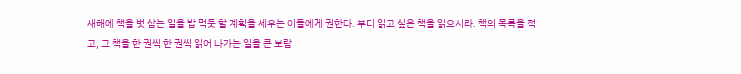새해에 책을 벗 삼는 일을 밥 먹듯 할 계획을 세우는 이들에게 권한다. 부디 읽고 싶은 책을 읽으시라. 책의 목록을 적고, 그 책을 한 권씩 한 권씩 읽어 나가는 일을 큰 보람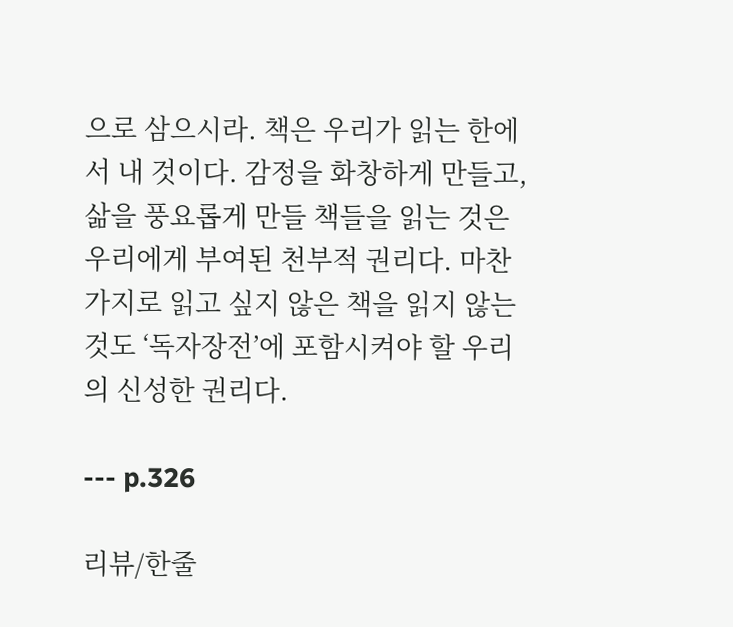으로 삼으시라. 책은 우리가 읽는 한에서 내 것이다. 감정을 화창하게 만들고, 삶을 풍요롭게 만들 책들을 읽는 것은 우리에게 부여된 천부적 권리다. 마찬가지로 읽고 싶지 않은 책을 읽지 않는 것도 ‘독자장전’에 포함시켜야 할 우리의 신성한 권리다.

--- p.326

리뷰/한줄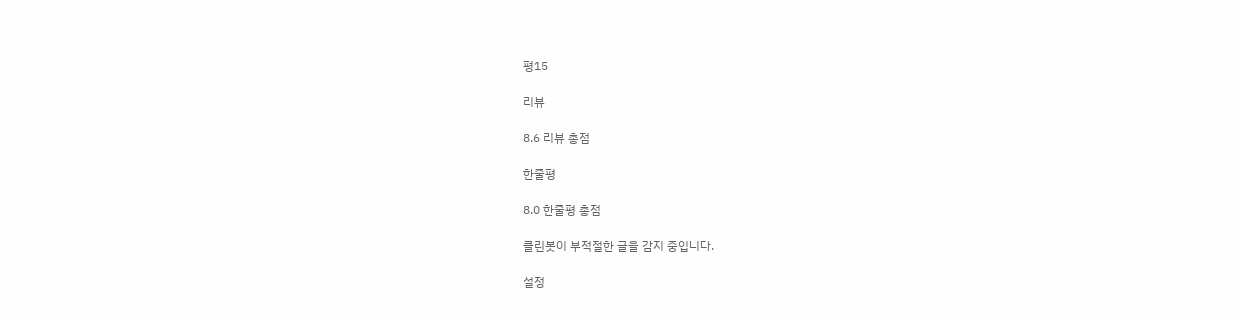평15

리뷰

8.6 리뷰 총점

한줄평

8.0 한줄평 총점

클린봇이 부적절한 글을 감지 중입니다.

설정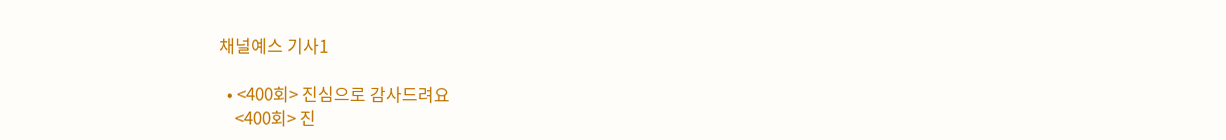채널예스 기사1

  • <400회> 진심으로 감사드려요
    <400회> 진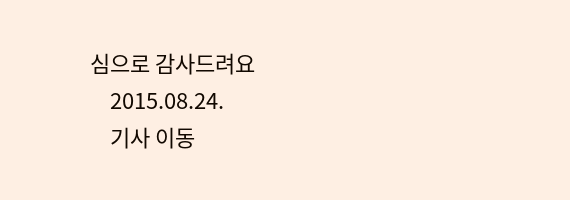심으로 감사드려요
    2015.08.24.
    기사 이동